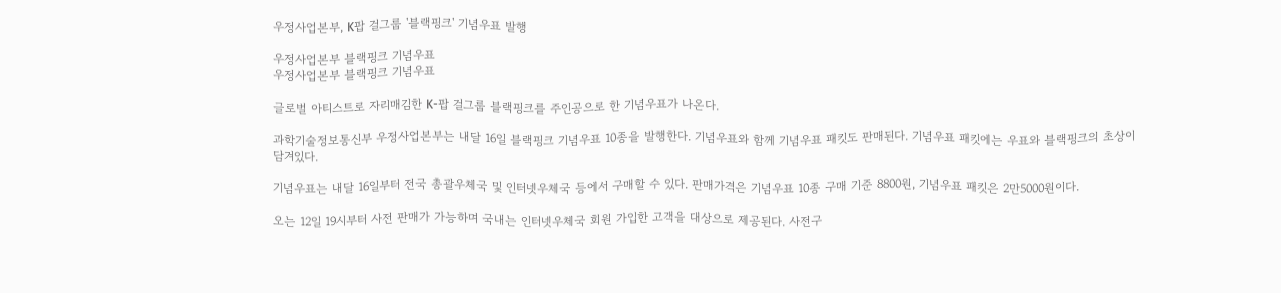우정사업본부, K팝 걸그룹 '블랙핑크' 기념우표 발행

우정사업본부 블랙핑크 기념우표
우정사업본부 블랙핑크 기념우표

글로벌 아티스트로 자리매김한 K-팝 걸그룹 블랙핑크를 주인공으로 한 기념우표가 나온다.

과학기술정보통신부 우정사업본부는 내달 16일 블랙핑크 기념우표 10종을 발행한다. 기념우표와 함께 기념우표 패킷도 판매된다. 기념우표 패킷에는 우표와 블랙핑크의 초상이 담겨있다.

기념우표는 내달 16일부터 전국 총괄우체국 및 인터넷우체국 등에서 구매할 수 있다. 판매가격은 기념우표 10종 구매 기준 8800원, 기념우표 패킷은 2만5000원이다.

오는 12일 19시부터 사전 판매가 가능하며 국내는 인터넷우체국 회원 가입한 고객을 대상으로 제공된다. 사전구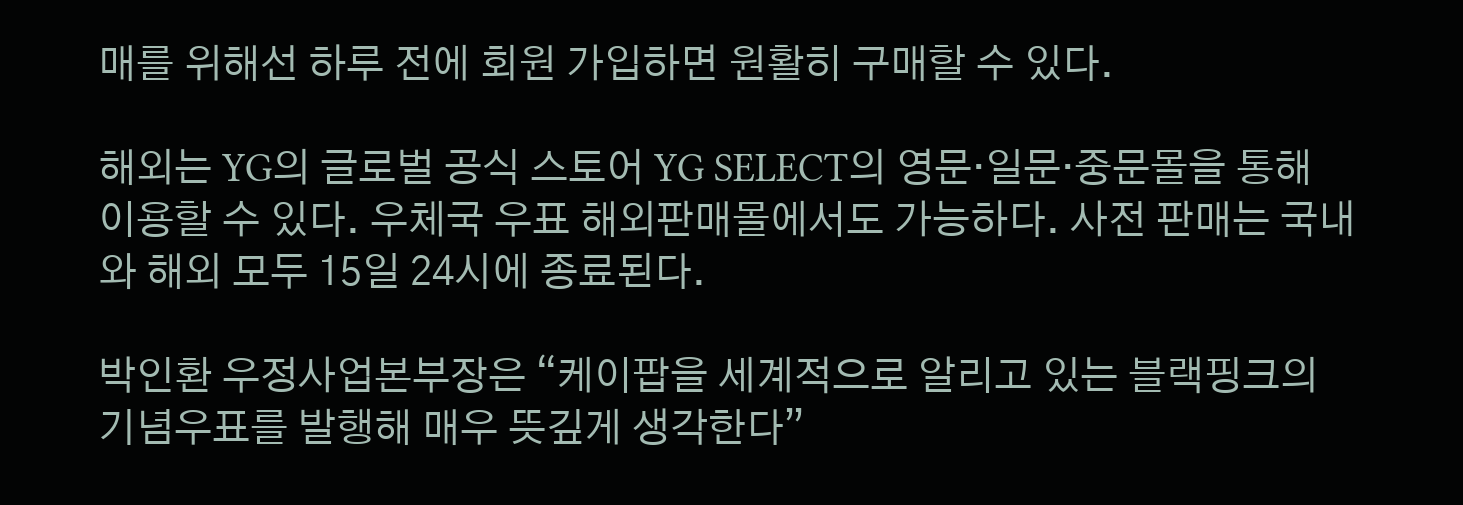매를 위해선 하루 전에 회원 가입하면 원활히 구매할 수 있다.

해외는 YG의 글로벌 공식 스토어 YG SELECT의 영문·일문·중문몰을 통해 이용할 수 있다. 우체국 우표 해외판매몰에서도 가능하다. 사전 판매는 국내와 해외 모두 15일 24시에 종료된다.

박인환 우정사업본부장은 “케이팝을 세계적으로 알리고 있는 블랙핑크의 기념우표를 발행해 매우 뜻깊게 생각한다”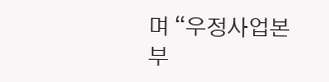며 “우정사업본부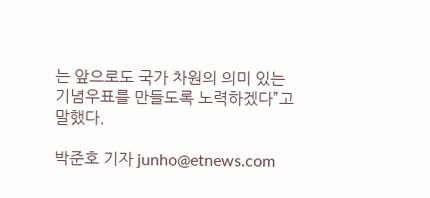는 앞으로도 국가 차원의 의미 있는 기념우표를 만들도록 노력하겠다”고 말했다.

박준호 기자 junho@etnews.com